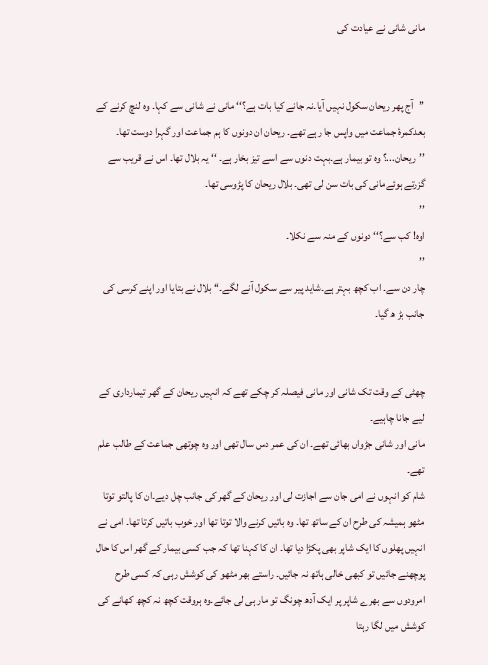مانی شانی نے عیادت کی


’’آج پھر ریحان سکول نہیں آیا۔نہ جانے کیا بات ہے؟‘‘ مانی نے شانی سے کہا۔ وہ لنچ کرنے کے بعدکمرۂ جماعت میں واپس جا رہے تھے۔ ریحان ان دونوں کا ہم جماعت اور گہرا دوست تھا۔
’’ریحان...؟ وہ تو بیمار ہے۔بہت دنوں سے اسے تیز بخار ہے۔ ‘‘ یہ بلال تھا۔ اس نے قریب سے گزرتے ہوئےمانی کی بات سن لی تھی۔ بلال ریحان کا پڑوسی تھا۔
’’
اوہ! کب سے؟‘‘ دونوں کے منہ سے نکلا۔
’’
چار دن سے۔ اب کچھ بہتر ہے۔شاید پیر سے سکول آنے لگے۔‘‘ بلال نے بتایا اور اپنے کرسی کی جانب بڑ ھ گیا۔


چھٹی کے وقت تک شانی اور مانی فیصلہ کر چکے تھے کہ انہیں ریحان کے گھر تیمارداری کے لیے جانا چاہیے۔
مانی اور شانی جڑواں بھائی تھے۔ ان کی عمر دس سال تھی اور وہ چوتھی جماعت کے طالب علم تھے۔
شام کو انہوں نے امی جان سے اجازت لی اور ریحان کے گھر کی جانب چل دیے۔ان کا پالتو توتا مٹھو ہمیشہ کی طرح ان کے ساتھ تھا۔ وہ باتیں کرنے والا توتا تھا اور خوب باتیں کرتا تھا۔ امی نے انہیں پھلوں کا ایک شاپر بھی پکڑا دیا تھا۔ ان کا کہنا تھا کہ جب کسی بیمار کے گھر اس کا حال پوچھنے جائیں تو کبھی خالی ہاتھ نہ جائیں۔ راستے بھر مٹھو کی کوشش رہی کہ کسی طرح امرودوں سے بھرے شاپر پر ایک آدھ چونگ تو مار ہی لی جائے۔وہ ہروقت کچھ نہ کچھ کھانے کی کوشش میں لگا رہتا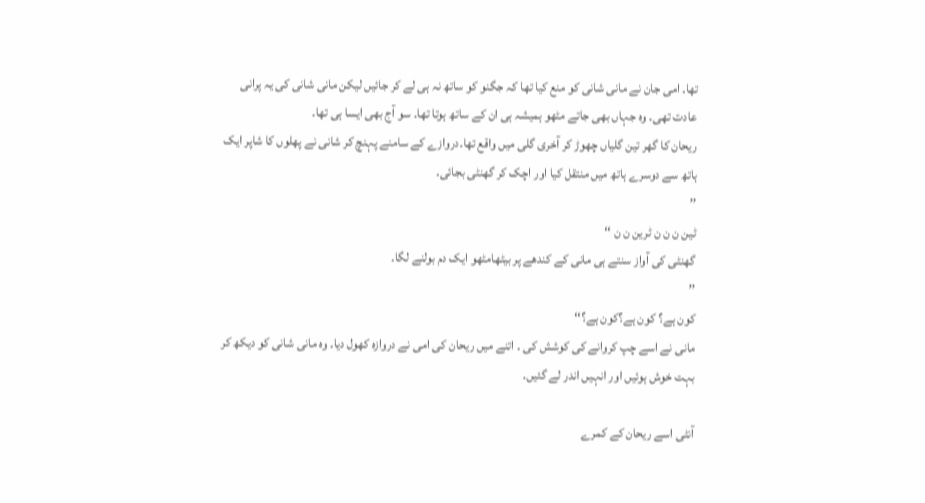تھا۔ امی جان نے مانی شانی کو منع کیا تھا کہ جگنو کو ساتھ نہ ہی لے کر جائیں لیکن مانی شانی کی یہ پرانی عادت تھی۔ وہ جہاں بھی جاتے مٹھو ہمیشہ ہی ان کے ساتھ ہوتا تھا۔ سو آج بھی ایسا ہی تھا۔
ریحان کا گھر تین گلیاں چھوڑ کر آخری گلی میں واقع تھا۔دروازے کے سامنے پہنچ کر شانی نے پھلوں کا شاپر ایک ہاتھ سے دوسرے ہاتھ میں منتقل کیا اور اچک کر گھنٹی بجائی۔
’’
ٹین ن ن ن ٹرین ن ن ‘‘
گھنٹی کی آواز سنتے ہی مانی کے کندھے پر بیٹھامٹھو ایک دم بولنے لگا۔
’’
کون ہے؟ کون ہے؟کون ہے؟‘‘
مانی نے اسے چپ کروانے کی کوشش کی ۔ اتنے میں ریحان کی امی نے دروازہ کھول دیا۔ وہ مانی شانی کو دیکھ کر بہت خوش ہوئیں اور انہیں اندر لے گئیں۔

آنٹی اسے ریحان کے کمرے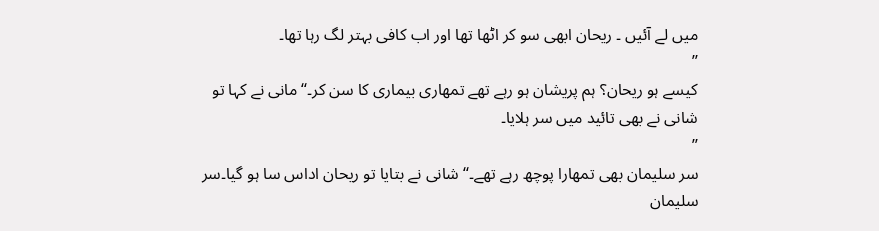میں لے آئیں ۔ ریحان ابھی سو کر اٹھا تھا اور اب کافی بہتر لگ رہا تھا۔
’’
کیسے ہو ریحان؟ ہم پریشان ہو رہے تھے تمھاری بیماری کا سن کر۔‘‘ مانی نے کہا تو شانی نے بھی تائید میں سر ہلایا۔
’’
سر سلیمان بھی تمھارا پوچھ رہے تھے۔‘‘ شانی نے بتایا تو ریحان اداس سا ہو گیا۔سر سلیمان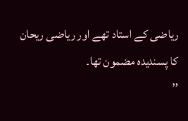ریاضی کے استاد تھے اور ریاضی ریحان کا پسندیدہ مضمون تھا۔
’’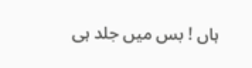ہاں ! بس میں جلد ہی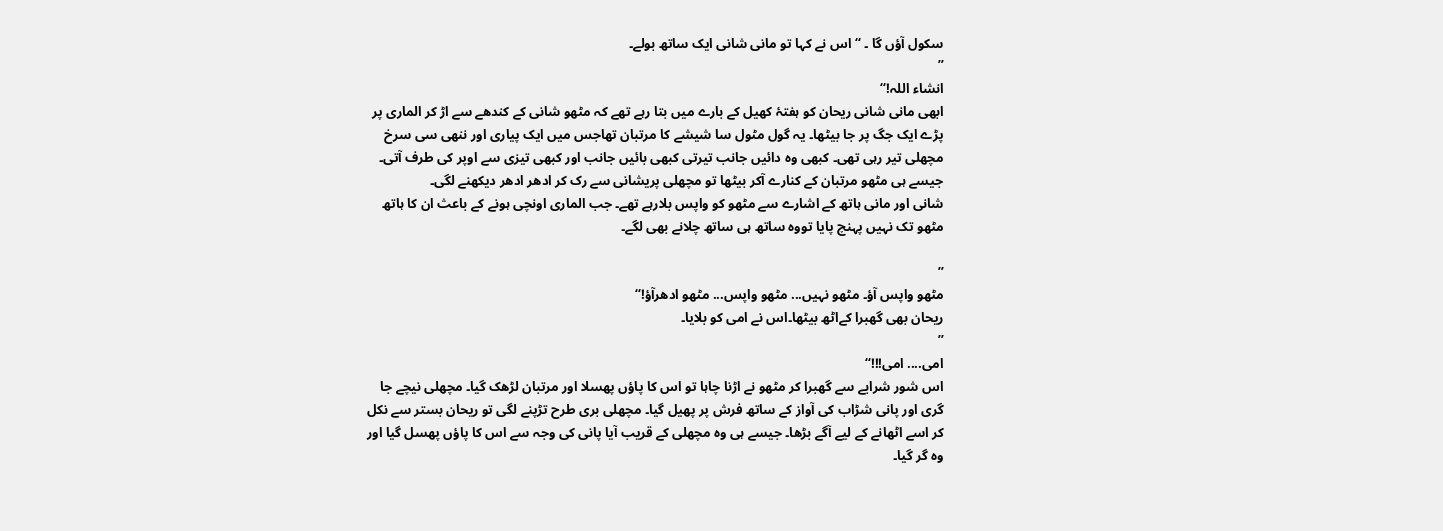سکول آؤں گا ۔ ‘‘ اس نے کہا تو مانی شانی ایک ساتھ بولے۔
’’
انشاء اللہ!‘‘
ابھی مانی شانی ریحان کو ہفتۂ کھیل کے بارے میں بتا رہے تھے کہ مٹھو شانی کے کندھے سے اڑ کر الماری پر پڑے ایک جگ پر جا بیٹھا۔ یہ گول مٹول سا شیشے کا مرتبان تھاجس میں ایک پیاری اور ننھی سی سرخ مچھلی تیر رہی تھی۔ کبھی وہ دائیں جانب تیرتی کبھی بائیں جانب اور کبھی تیزی سے اوپر کی طرف آتی۔ جیسے ہی مٹھو مرتبان کے کنارے آکر بیٹھا تو مچھلی پریشانی سے رک کر ادھر ادھر دیکھنے لگی۔
شانی اور مانی ہاتھ کے اشارے سے مٹھو کو واپس بلارہے تھے۔ جب الماری اونچی ہونے کے باعث ان کا ہاتھ مٹھو تک نہیں پہنچ پایا تووہ ساتھ ہی ساتھ چلانے بھی لگے۔

’’
مٹھو واپس آؤ۔ مٹھو نہیں... مٹھو واپس... مٹھو ادھرآؤ!‘‘
ریحان بھی گھبرا کےاٹھ بیٹھا۔اس نے امی کو بلایا۔
’’
امی.... امی!!!‘‘
اس شور شرابے سے گھبرا کر مٹھو نے اڑنا چاہا تو اس کا پاؤں پھسلا اور مرتبان لڑھک گیا۔ مچھلی نیچے جا گری اور پانی شڑاب کی آواز کے ساتھ فرش پر پھیل گیا۔ مچھلی بری طرح تڑپنے لگی تو ریحان بستر سے نکل کر اسے اٹھانے کے لیے آگے بڑھا۔ جیسے ہی وہ مچھلی کے قریب آیا پانی کی وجہ سے اس کا پاؤں پھسل گیا اور وہ گر گیا۔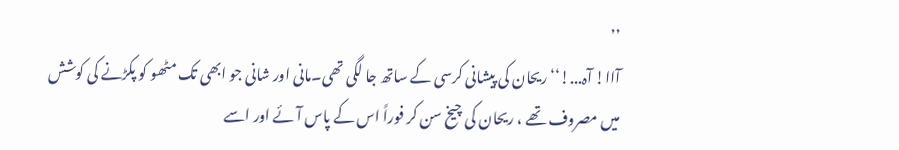’’
آاا! آہ...!‘‘ ریحان کی پیشانی کرسی کے ساتھ جا لگی تھی۔مانی اور شانی جو ابھی تک مٹھو کو پکڑنے کی کوشش میں مصروف تھے ، ریحان کی چیخ سن کر فوراً اس کے پاس آئے اور اسے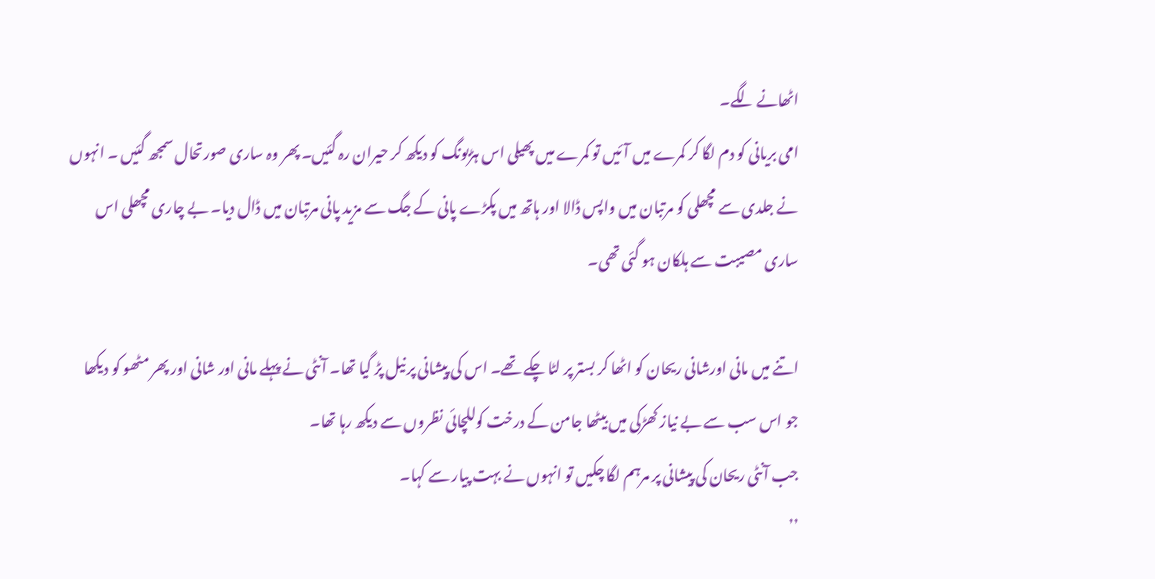اٹھانے لگے۔
امی بریانی کو دم لگا کر کمرے میں آئیں تو کمرے میں پھیلی اس ہڑبونگ کو دیکھ کر حیران رہ گئیں۔ پھر وہ ساری صورتحال سمجھ گئیں ۔ انہوں نے جلدی سے مچھلی کو مرتبان میں واپس ڈالا اور ہاتھ میں پکڑے پانی کے جگ سے مزید پانی مرتبان میں ڈال دیا۔ بے چاری مچھلی اس ساری مصیبت سے ہلکان ہو گئی تھی۔

اتنے میں مانی اورشانی ریحان کو اٹھا کر بستر پر لٹا چکے تھے۔ اس کی پیشانی پر نیل پڑ گیا تھا۔ آنٹی نے پہلے مانی اور شانی اور پھر مٹھو کو دیکھا جو اس سب سے بے نیاز کھڑکی میں بیٹھا جامن کے درخت کوللچائی نظروں سے دیکھ رہا تھا۔
جب آنٹی ریحان کی پیشانی پر مرہم لگا چکیں تو انہوں نے بہت پیار سے کہا۔
’’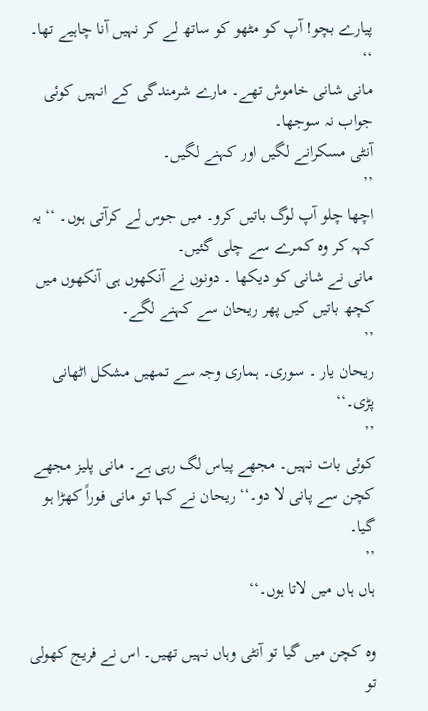پیارے بچو! آپ کو مٹھو کو ساتھ لے کر نہیں آنا چاہیے تھا۔ ‘‘
مانی شانی خاموش تھے۔ مارے شرمندگی کے انہیں کوئی جواب نہ سوجھا۔
آنٹی مسکرانے لگیں اور کہنے لگیں۔
’’
اچھا چلو آپ لوگ باتیں کرو۔ میں جوس لے کرآتی ہوں۔ ‘‘ یہ کہہ کر وہ کمرے سے چلی گئیں۔
مانی نے شانی کو دیکھا ۔ دونوں نے آنکھوں ہی آنکھوں میں کچھ باتیں کیں پھر ریحان سے کہنے لگے۔
’’
ریحان یار ۔ سوری۔ ہماری وجہ سے تمھیں مشکل اٹھانی پڑی۔‘‘
’’
کوئی بات نہیں۔ مجھے پیاس لگ رہی ہے۔ مانی پلیز مجھے کچن سے پانی لا دو۔‘‘ ریحان نے کہا تو مانی فوراً کھڑا ہو گیا۔
’’
ہاں ہاں میں لاتا ہوں۔‘‘

وہ کچن میں گیا تو آنٹی وہاں نہیں تھیں۔ اس نے فریج کھولی تو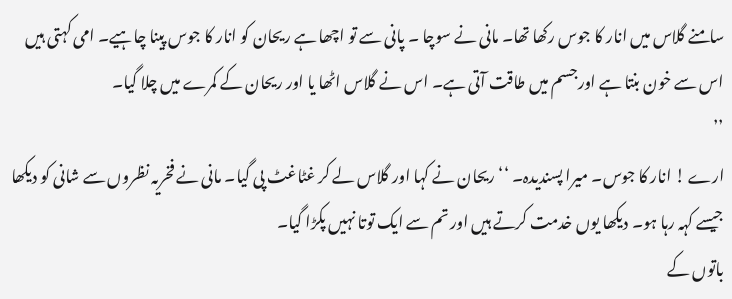سامنے گلاس میں انار کا جوس رکھا تھا۔ مانی نے سوچا ۔ پانی سے تو اچھا ہے ریحان کو انار کا جوس پینا چاہیے۔ امی کہتی ہیں اس سے خون بنتا ہے اورجسم میں طاقت آتی ہے۔ اس نے گلاس اٹھا یا اور ریحان کے کمرے میں چلا گیا۔
’’
ارے ! انار کا جوس۔ میرا پسندیدہ۔ ‘‘ ریحان نے کہا اور گلاس لے کر غٹاغٹ پی گیا۔ مانی نے فخریہ نظروں سے شانی کو دیکھا جیسے کہہ رہا ہو۔ دیکھا یوں خدمت کرتے ہیں اور تم سے ایک توتا نہیں پکڑا گیا۔
باتوں کے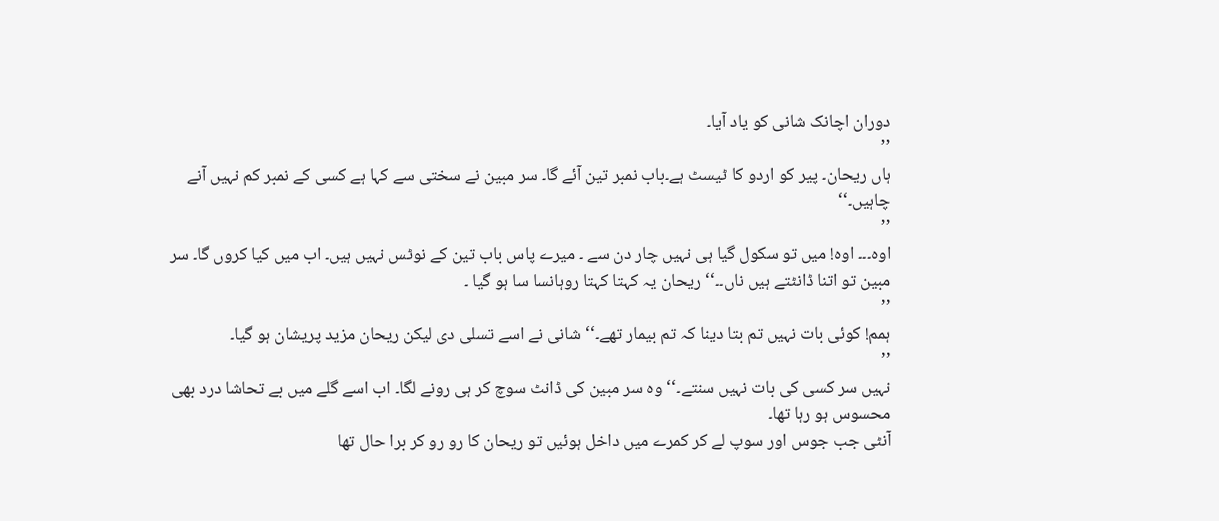دوران اچانک شانی کو یاد آیا۔
’’
ہاں ریحان۔ پیر کو اردو کا ٹیسٹ ہے۔باب نمبر تین آئے گا۔ سر مبین نے سختی سے کہا ہے کسی کے نمبر کم نہیں آنے چاہیں۔‘‘
’’
اوہ۔۔۔ اوہ! میں تو سکول گیا ہی نہیں چار دن سے ۔ میرے پاس باب تین کے نوٹس نہیں ہیں۔ اب میں کیا کروں گا۔ سر مبین تو اتنا ڈانٹتے ہیں ناں۔۔‘‘ ریحان یہ کہتا کہتا روہانسا سا ہو گیا ۔
’’
ہمم! کوئی بات نہیں تم بتا دینا کہ تم بیمار تھے۔‘‘ شانی نے اسے تسلی دی لیکن ریحان مزید پریشان ہو گیا۔
’’
نہیں سر کسی کی بات نہیں سنتے۔‘‘ وہ سر مبین کی ڈانٹ سوچ کر ہی رونے لگا۔ اب اسے گلے میں بے تحاشا درد بھی محسوس ہو رہا تھا۔
آنٹی جب جوس اور سوپ لے کر کمرے میں داخل ہوئیں تو ریحان کا رو رو کر برا حال تھا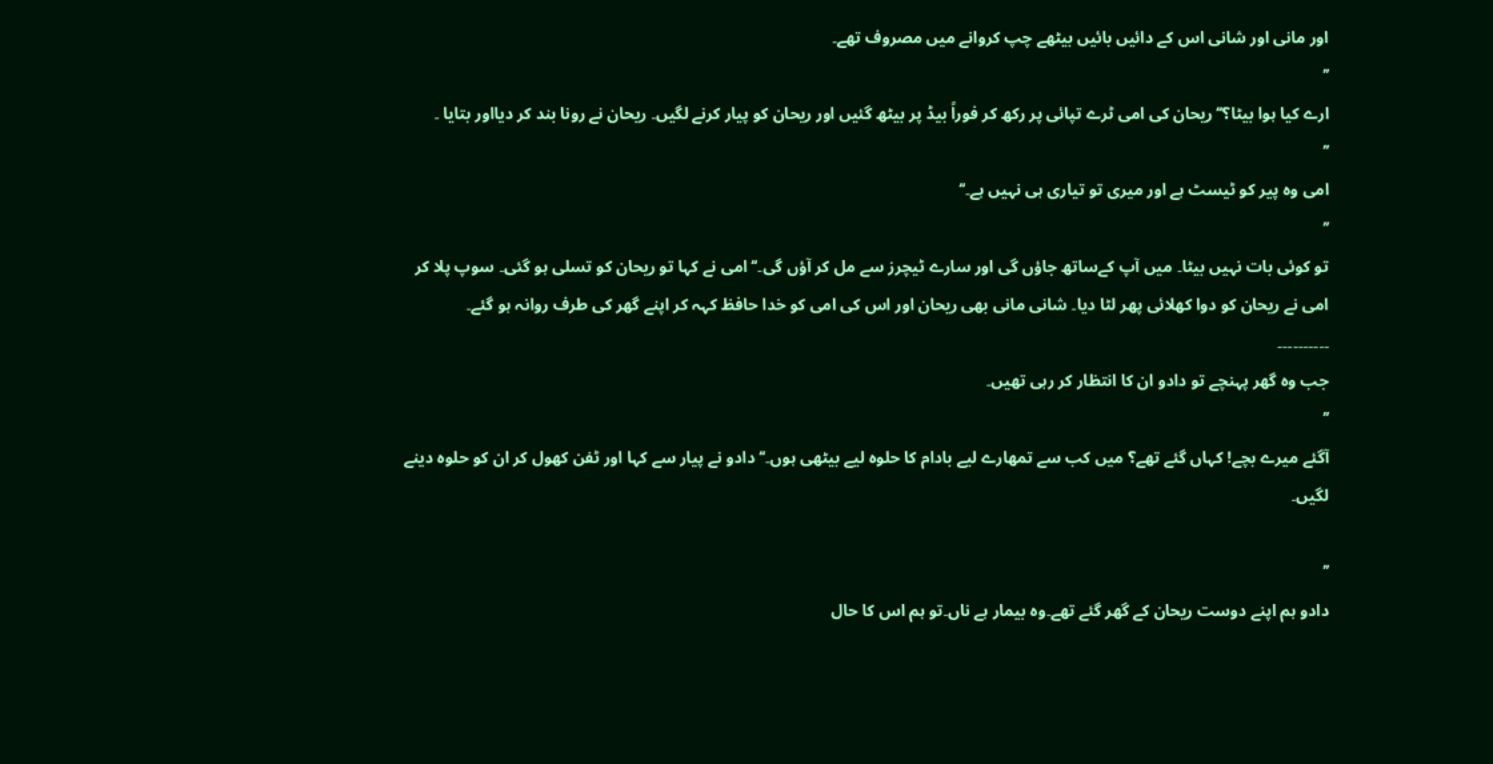اور مانی اور شانی اس کے دائیں بائیں بیٹھے چپ کروانے میں مصروف تھے۔
’’
ارے کیا ہوا بیٹا؟‘‘ ریحان کی امی ٹرے تپائی پر رکھ کر فوراً بیڈ پر بیٹھ گئیں اور ریحان کو پیار کرنے لگیں۔ ریحان نے رونا بند کر دیااور بتایا ۔
’’
امی وہ پیر کو ٹیسٹ ہے اور میری تو تیاری ہی نہیں ہے۔‘‘
’’
تو کوئی بات نہیں بیٹا۔ میں آپ کےساتھ جاؤں گی اور سارے ٹیچرز سے مل کر آؤں گی۔‘‘ امی نے کہا تو ریحان کو تسلی ہو گئی۔ سوپ پلا کر امی نے ریحان کو دوا کھلائی پھر لٹا دیا۔ شانی مانی بھی ریحان اور اس کی امی کو خدا حافظ کہہ کر اپنے گھر کی طرف روانہ ہو گئے۔
۔۔۔۔۔۔۔۔۔۔
جب وہ گھر پہنچے تو دادو ان کا انتظار کر رہی تھیں۔
’’
آگئے میرے بچے! کہاں گئے تھے؟ میں کب سے تمھارے لیے بادام کا حلوہ لیے بیٹھی ہوں۔‘‘ دادو نے پیار سے کہا اور ٹفن کھول کر ان کو حلوہ دینے لگیں۔

’’
دادو ہم اپنے دوست ریحان کے گھر گئے تھے۔وہ بیمار ہے ناں۔تو ہم اس کا حال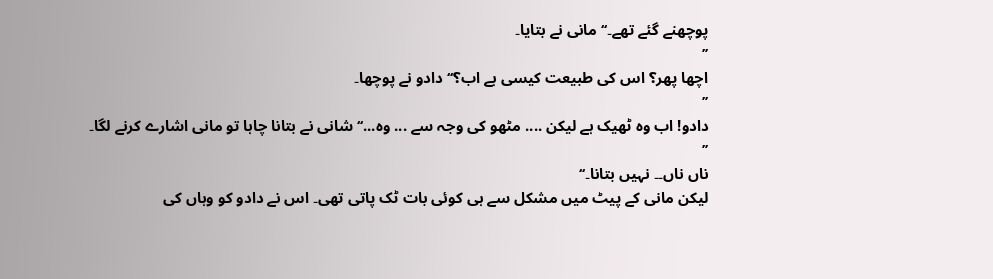پوچھنے گئے تھے۔‘‘ مانی نے بتایا۔
’’
اچھا پھر؟ اس کی طبیعت کیسی ہے اب؟‘‘ دادو نے پوچھا۔
’’
دادو! اب وہ ٹھیک ہے لیکن .... مٹھو کی وجہ سے ... وہ...‘‘ شانی نے بتانا چاہا تو مانی اشارے کرنے لگا۔
’’
ناں ناں۔۔ نہیں بتانا۔‘‘
لیکن مانی کے پیٹ میں مشکل سے ہی کوئی بات ٹک پاتی تھی۔ اس نے دادو کو وہاں کی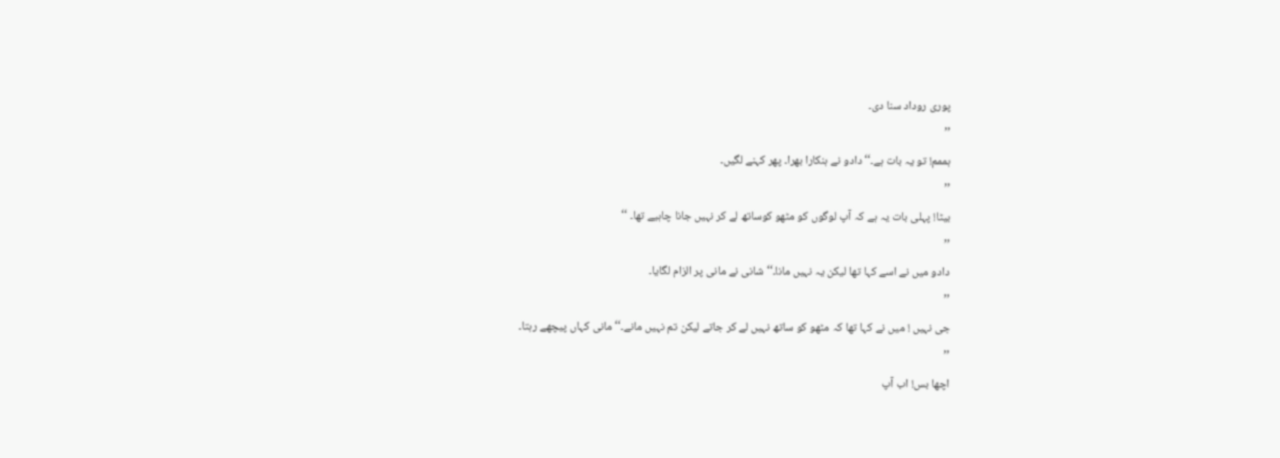پوری روداد سنا دی۔
’’
ہممم! تو یہ بات ہے۔‘‘ دادو نے ہنکارا بھرا۔ پھر کہنے لگیں۔
’’
بیٹا! پہلی بات یہ ہے کہ آپ لوگوں کو مٹھو کوساتھ لے کر نہیں جانا چاہیے تھا۔ ‘‘
’’
دادو میں نے اسے کہا تھا لیکن یہ نہیں مانا۔‘‘ شانی نے مانی پر الزام لگایا۔
’’
جی نہیں ! میں نے کہا تھا کہ مٹھو کو ساتھ نہیں لے کر جاتے لیکن تم نہیں مانے۔‘‘ مانی کہاں پیچھے رہتا۔
’’
اچھا بس! اب آپ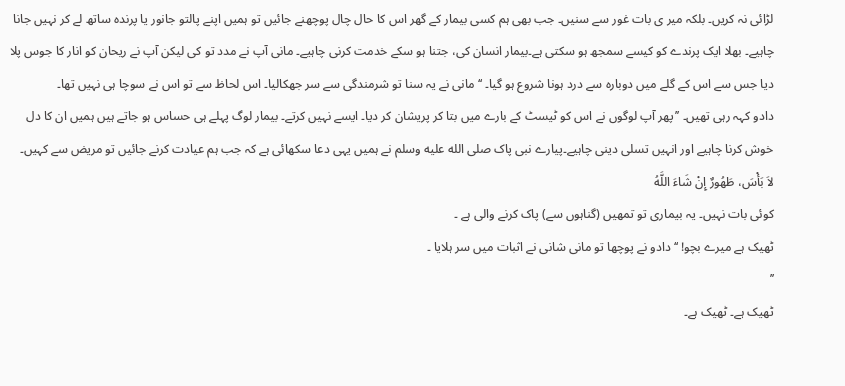لڑائی نہ کریں۔ بلکہ میر ی بات غور سے سنیں۔ جب بھی ہم کسی بیمار کے گھر اس کا حال چال پوچھنے جائیں تو ہمیں اپنے پالتو جانور یا پرندہ ساتھ لے کر نہیں جانا چاہیے۔ بھلا ایک پرندے کو کیسے سمجھ ہو سکتی ہے۔بیمار انسان کی، جتنا ہو سکے خدمت کرنی چاہیے۔ مانی آپ نے مدد تو کی لیکن آپ نے ریحان کو انار کا جوس پلا دیا جس سے اس کے گلے میں دوبارہ سے درد ہونا شروع ہو گیا۔ ‘‘ مانی نے یہ سنا تو شرمندگی سے سر جھکالیا۔ اس لحاظ سے تو اس نے سوچا ہی نہیں تھا۔
دادو کہہ رہی تھیں۔ ’’پھر آپ لوگوں نے اس کو ٹیسٹ کے بارے میں بتا کر پریشان کر دیا۔ ایسے نہیں کرتے۔ بیمار لوگ پہلے ہی حساس ہو جاتے ہیں ہمیں ان کا دل خوش کرنا چاہیے اور انہیں تسلی دینی چاہیے۔پیارے نبی پاک صلى الله عليه وسلم نے ہمیں یہی دعا سکھائی ہے کہ جب ہم عیادت کرنے جائیں تو مریض سے کہیں۔
لاَ بَأْسَ، طَهُورٌ إِنْ شَاءَ اللَّهُ
کوئی بات نہیں۔ یہ بیماری تو تمھیں (گناہوں سے) پاک کرنے والی ہے ۔
ٹھیک ہے میرے بچو! ‘‘ دادو نے پوچھا تو مانی شانی نے اثبات میں سر ہلایا ۔
’’
ٹھیک ہے۔ ٹھیک ہے۔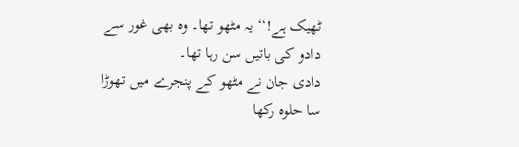ٹھیک ہے!‘‘ یہ مٹھو تھا۔ وہ بھی غور سے دادو کی باتیں سن رہا تھا۔
دادی جان نے مٹھو کے پنجرے میں تھوڑا سا حلوہ رکھا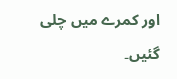اور کمرے میں چلی گئیں۔